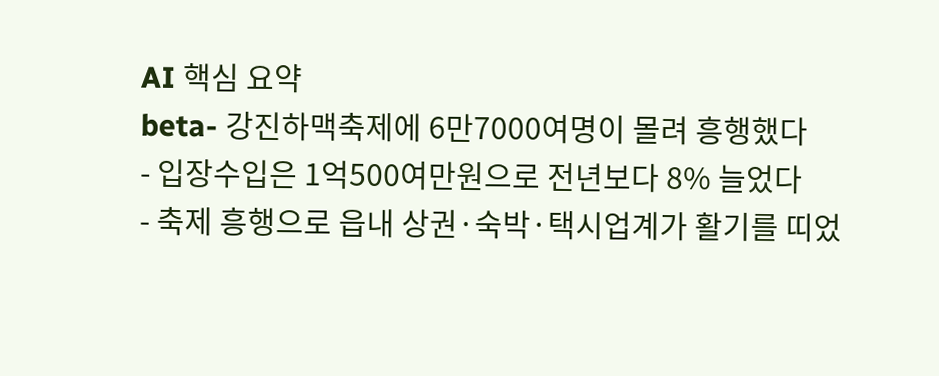AI 핵심 요약
beta- 강진하맥축제에 6만7000여명이 몰려 흥행했다
- 입장수입은 1억500여만원으로 전년보다 8% 늘었다
- 축제 흥행으로 읍내 상권·숙박·택시업계가 활기를 띠었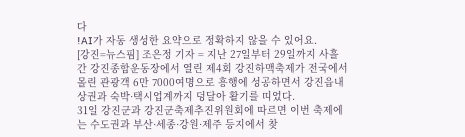다
!AI가 자동 생성한 요약으로 정확하지 않을 수 있어요.
[강진=뉴스핌] 조은정 기자 = 지난 27일부터 29일까지 사흘간 강진종합운동장에서 열린 제4회 강진하맥축제가 전국에서 몰린 관광객 6만 7000여명으로 흥행에 성공하면서 강진읍내 상권과 숙박·택시업계까지 덩달아 활기를 띠었다.
31일 강진군과 강진군축제추진위원회에 따르면 이번 축제에는 수도권과 부산·세종·강원·제주 등지에서 찾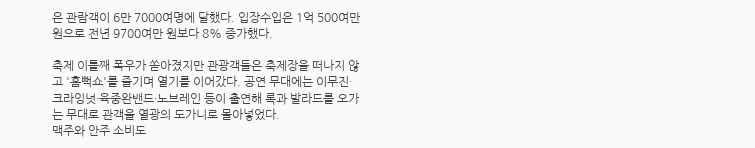은 관람객이 6만 7000여명에 달했다. 입장수입은 1억 500여만 원으로 전년 9700여만 원보다 8% 증가했다.

축제 이틀째 폭우가 쏟아졌지만 관광객들은 축제장을 떠나지 않고 '흠뻑쇼'를 즐기며 열기를 이어갔다. 공연 무대에는 이무진·크라잉넛·육중완밴드·노브레인 등이 출연해 록과 발라드를 오가는 무대로 관객을 열광의 도가니로 몰아넣었다.
맥주와 안주 소비도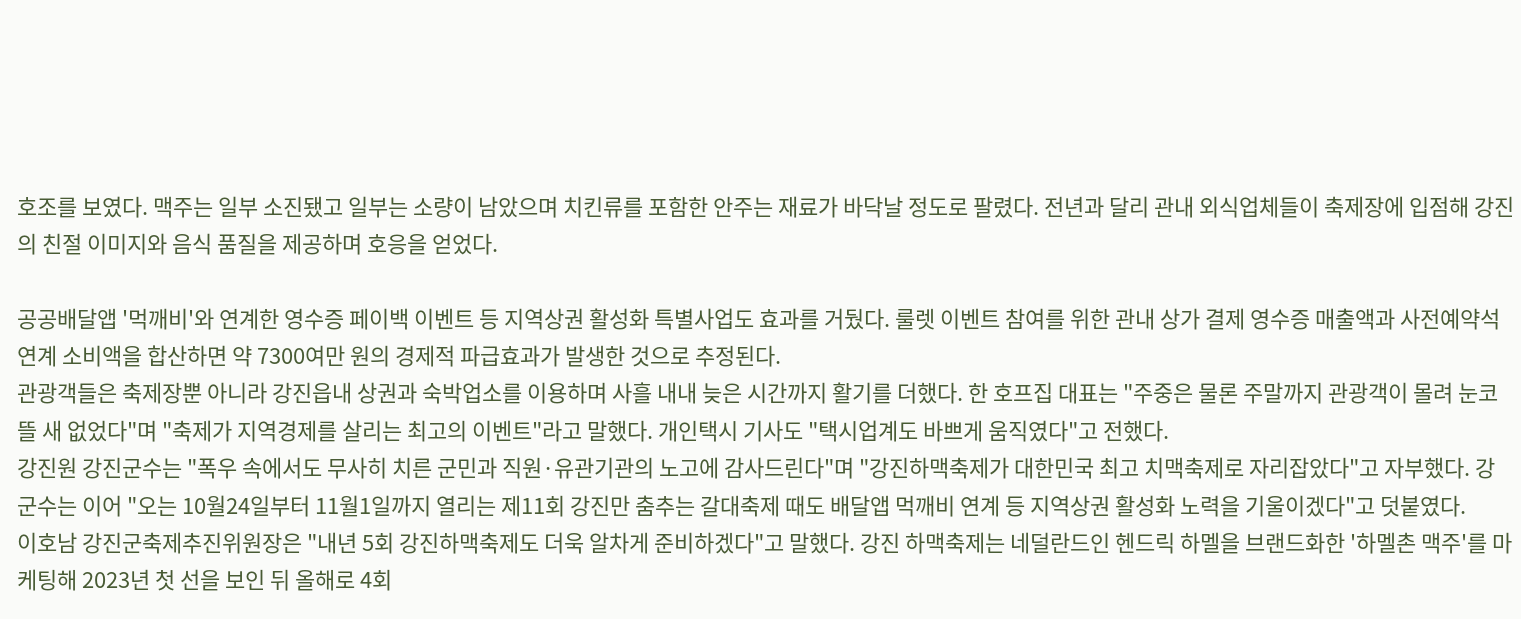호조를 보였다. 맥주는 일부 소진됐고 일부는 소량이 남았으며 치킨류를 포함한 안주는 재료가 바닥날 정도로 팔렸다. 전년과 달리 관내 외식업체들이 축제장에 입점해 강진의 친절 이미지와 음식 품질을 제공하며 호응을 얻었다.

공공배달앱 '먹깨비'와 연계한 영수증 페이백 이벤트 등 지역상권 활성화 특별사업도 효과를 거뒀다. 룰렛 이벤트 참여를 위한 관내 상가 결제 영수증 매출액과 사전예약석 연계 소비액을 합산하면 약 7300여만 원의 경제적 파급효과가 발생한 것으로 추정된다.
관광객들은 축제장뿐 아니라 강진읍내 상권과 숙박업소를 이용하며 사흘 내내 늦은 시간까지 활기를 더했다. 한 호프집 대표는 "주중은 물론 주말까지 관광객이 몰려 눈코 뜰 새 없었다"며 "축제가 지역경제를 살리는 최고의 이벤트"라고 말했다. 개인택시 기사도 "택시업계도 바쁘게 움직였다"고 전했다.
강진원 강진군수는 "폭우 속에서도 무사히 치른 군민과 직원·유관기관의 노고에 감사드린다"며 "강진하맥축제가 대한민국 최고 치맥축제로 자리잡았다"고 자부했다. 강 군수는 이어 "오는 10월24일부터 11월1일까지 열리는 제11회 강진만 춤추는 갈대축제 때도 배달앱 먹깨비 연계 등 지역상권 활성화 노력을 기울이겠다"고 덧붙였다.
이호남 강진군축제추진위원장은 "내년 5회 강진하맥축제도 더욱 알차게 준비하겠다"고 말했다. 강진 하맥축제는 네덜란드인 헨드릭 하멜을 브랜드화한 '하멜촌 맥주'를 마케팅해 2023년 첫 선을 보인 뒤 올해로 4회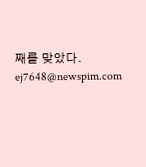째를 맞았다.
ej7648@newspim.com